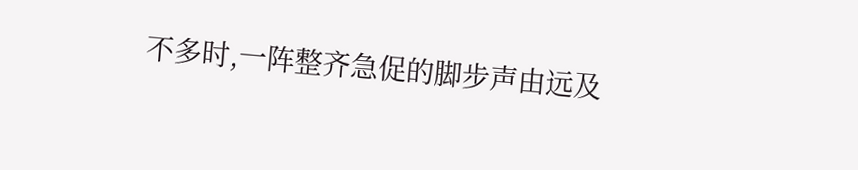不多时,一阵整齐急促的脚步声由远及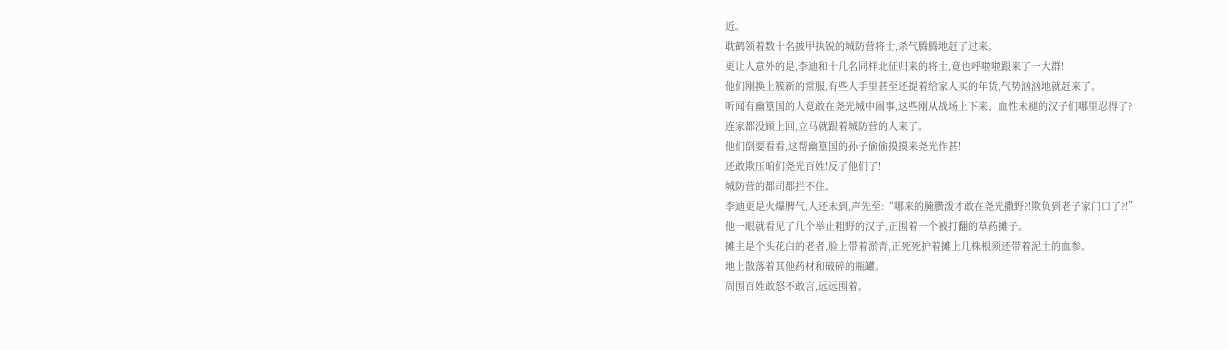近。
耽鹤领着数十名披甲执锐的城防营将士,杀气腾腾地赶了过来。
更让人意外的是,李迪和十几名同样北征归来的将士,竟也呼啦啦跟来了一大群!
他们刚换上簇新的常服,有些人手里甚至还提着给家人买的年货,气势汹汹地就赶来了。
听闻有幽篁国的人竟敢在尧光城中闹事,这些刚从战场上下来、血性未褪的汉子们哪里忍得了?
连家都没顾上回,立马就跟着城防营的人来了。
他们倒要看看,这帮幽篁国的孙子偷偷摸摸来尧光作甚!
还敢欺压咱们尧光百姓!反了他们了!
城防营的都司都拦不住。
李迪更是火爆脾气,人还未到,声先至:“哪来的腌臜泼才敢在尧光撒野?!欺负到老子家门口了?!”
他一眼就看见了几个举止粗野的汉子,正围着一个被打翻的草药摊子。
摊主是个头花白的老者,脸上带着淤青,正死死护着摊上几株根须还带着泥土的血参。
地上散落着其他药材和破碎的瓶罐。
周围百姓敢怒不敢言,远远围着。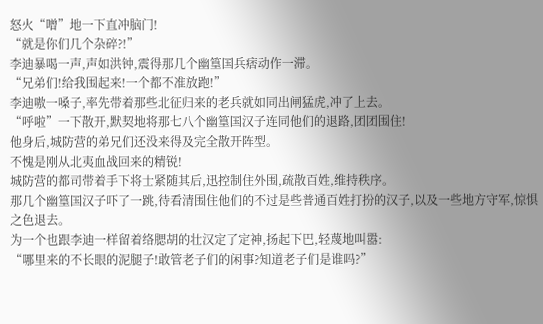怒火“噌”地一下直冲脑门!
“就是你们几个杂碎?!”
李迪暴喝一声,声如洪钟,震得那几个幽篁国兵痞动作一滞。
“兄弟们!给我围起来!一个都不准放跑!”
李迪嗷一嗓子,率先带着那些北征归来的老兵就如同出闸猛虎,冲了上去。
“呼啦”一下散开,默契地将那七八个幽篁国汉子连同他们的退路,团团围住!
他身后,城防营的弟兄们还没来得及完全散开阵型。
不愧是刚从北夷血战回来的精锐!
城防营的都司带着手下将士紧随其后,迅控制住外围,疏散百姓,维持秩序。
那几个幽篁国汉子吓了一跳,待看清围住他们的不过是些普通百姓打扮的汉子,以及一些地方守军,惊惧之色退去。
为一个也跟李迪一样留着络腮胡的壮汉定了定神,扬起下巴,轻蔑地叫嚣:
“哪里来的不长眼的泥腿子!敢管老子们的闲事?知道老子们是谁吗?”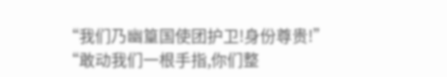“我们乃幽篁国使团护卫!身份尊贵!”
“敢动我们一根手指,你们整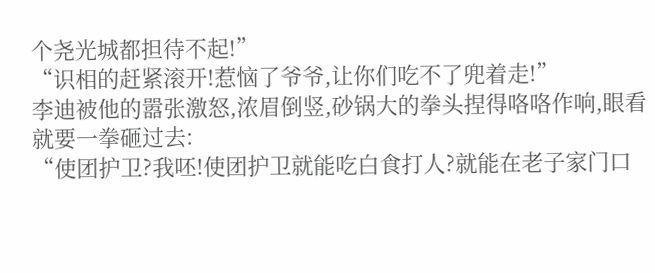个尧光城都担待不起!”
“识相的赶紧滚开!惹恼了爷爷,让你们吃不了兜着走!”
李迪被他的嚣张激怒,浓眉倒竖,砂锅大的拳头捏得咯咯作响,眼看就要一拳砸过去:
“使团护卫?我呸!使团护卫就能吃白食打人?就能在老子家门口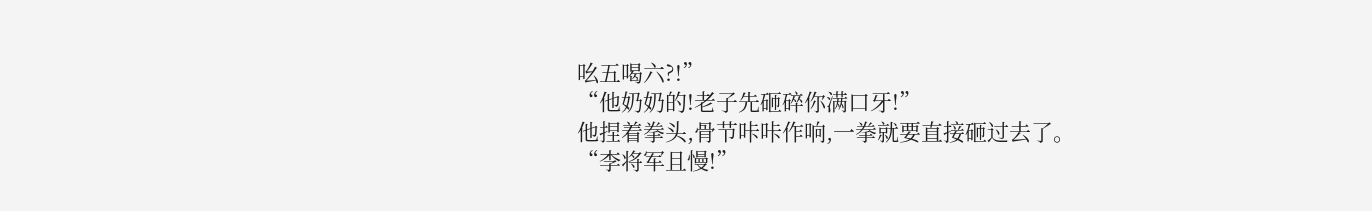吆五喝六?!”
“他奶奶的!老子先砸碎你满口牙!”
他捏着拳头,骨节咔咔作响,一拳就要直接砸过去了。
“李将军且慢!”